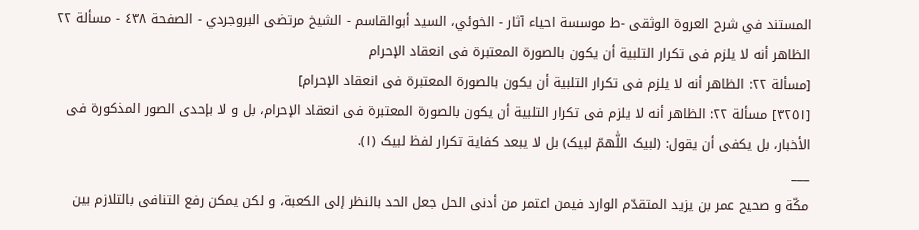المستند في شرح العروة الوثقى -ط موسسة احياء آثار - الخوئي، السيد أبوالقاسم - الشيخ مرتضى البروجردي - الصفحة ٤٣٨ - مسألة ٢٢ الظاهر أنه لا یلزم فی تکرار التلبیة أن یکون بالصورة المعتبرة فی انعقاد الإحرام
[مسألة ٢٢: الظاهر أنه لا یلزم فی تکرار التلبیة أن یکون بالصورة المعتبرة فی انعقاد الإحرام]
[٣٢٥١] مسألة ٢٢: الظاهر أنه لا یلزم فی تکرار التلبیة أن یکون بالصورة المعتبرة فی انعقاد الإحرام، بل و لا بإحدی الصور المذکورة فی الأخبار، بل یکفی أن یقول: (لبیک اللّٰهمّ لبیک) بل لا یبعد کفایة تکرار لفظ لبیک (١).
___
مکّة و صحیح عمر بن یزید المتقدّم الوارد فیمن اعتمر من أدنی الحل جعل الحد بالنظر إلی الکعبة، و لکن یمکن رفع التنافی بالتلازم بین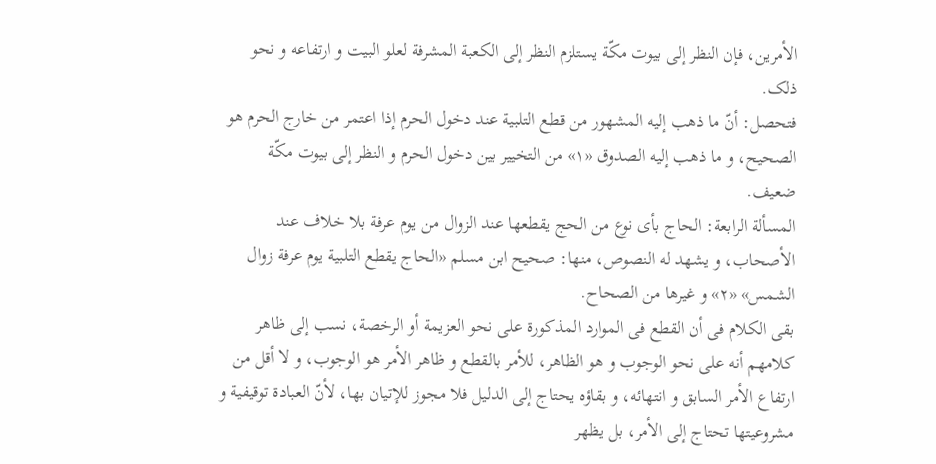الأمرین، فإن النظر إلی بیوت مکّة یستلزم النظر إلی الکعبة المشرفة لعلو البیت و ارتفاعه و نحو ذلک.
فتحصل: أنّ ما ذهب إلیه المشهور من قطع التلبیة عند دخول الحرم إذا اعتمر من خارج الحرم هو الصحیح، و ما ذهب إلیه الصدوق «١» من التخییر بین دخول الحرم و النظر إلی بیوت مکّة ضعیف.
المسألة الرابعة: الحاج بأی نوع من الحج یقطعها عند الزوال من یوم عرفة بلا خلاف عند الأصحاب، و یشهد له النصوص، منها: صحیح ابن مسلم «الحاج یقطع التلبیة یوم عرفة زوال الشمس» «٢» و غیرها من الصحاح.
بقی الکلام فی أن القطع فی الموارد المذکورة علی نحو العزیمة أو الرخصة، نسب إلی ظاهر کلامهم أنه علی نحو الوجوب و هو الظاهر، للأمر بالقطع و ظاهر الأمر هو الوجوب، و لا أقل من ارتفاع الأمر السابق و انتهائه، و بقاؤه یحتاج إلی الدلیل فلا مجوز للإتیان بها، لأنّ العبادة توقیفیة و مشروعیتها تحتاج إلی الأمر، بل یظهر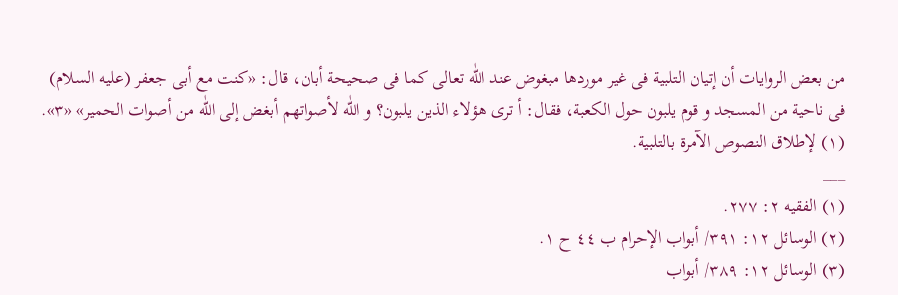من بعض الروایات أن إتیان التلبیة فی غیر موردها مبغوض عند اللّٰه تعالی کما فی صحیحة أبان، قال: «کنت مع أبی جعفر (علیه السلام) فی ناحیة من المسجد و قوم یلبون حول الکعبة، فقال: أ تری هؤلاء الذین یلبون؟ و اللّٰه لأصواتهم أبغض إلی اللّٰه من أصوات الحمیر» «٣».
(١) لإطلاق النصوص الآمرة بالتلبیة.
___
(١) الفقیه ٢: ٢٧٧.
(٢) الوسائل ١٢: ٣٩١/ أبواب الإحرام ب ٤٤ ح ١.
(٣) الوسائل ١٢: ٣٨٩/ أبواب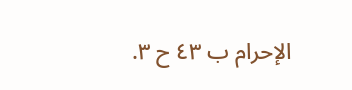الإحرام ب ٤٣ ح ٣.